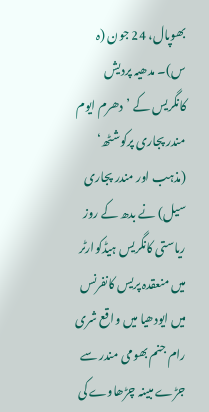بھوپال، 24 جون (ہ س)۔ مدھیہ پردیش کانگریس کے ’دھرم ایوم مندر پجاری پرکوشٹھ‘ (مذہب اور مندر پجاری سیل) نے بدھ کے روز ریاستی کانگریس ہیڈکوارٹر میں منعقدہ پریس کانفرنس میں ایودھیا میں واقع شری رام جنم بھومی مندر سے جڑے مبینہ چڑھاوے کی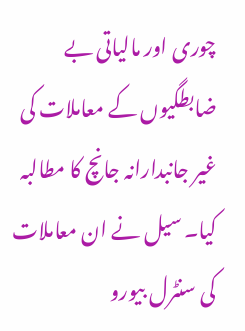چوری اور مالیاتی بے ضابطگیوں کے معاملات کی غیر جانبدارانہ جانچ کا مطالبہ کیا۔ سیل نے ان معاملات کی سنٹرل بیورو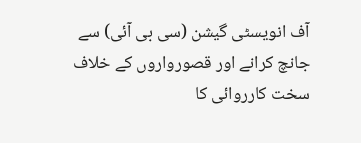آف انویسٹی گیشن (سی بی آئی) سے جانچ کرانے اور قصورواروں کے خلاف سخت کارروائی کا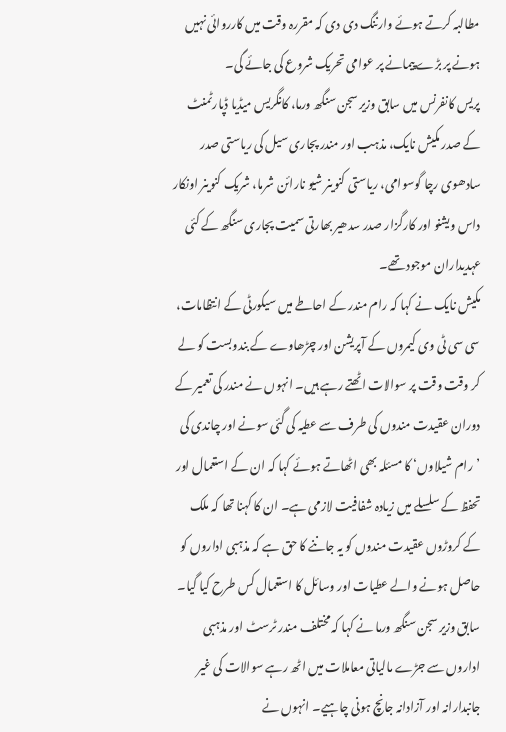مطالبہ کرتے ہوئے وارننگ دی دی کہ مقررہ وقت میں کارروائی نہیں ہونے پر بڑے پیمانے پر عوامی تحریک شروع کی جائے گی۔
پریس کانفرنس میں سابق وزیر سجن سنگھ ورما، کانگریس میڈیا ڈپارٹمنٹ کے صدر مکیش نایک، مذہب اور مندر پجاری سیل کی ریاستی صدر سادھوی رچا گوسوامی، ریاستی کنوینر شیو نارائن شرما، شریک کنوینر اونکار داس ویشنو اور کارگزار صدر سدھیر بھارتی سمیت پجاری سنگھ کے کئی عہدیداران موجود تھے۔
مکیش نایک نے کہا کہ رام مندر کے احاطے میں سیکورٹی کے انتظامات، سی سی ٹی وی کیمروں کے آپریشن اور چڑھاوے کے بندوبست کو لے کر وقت وقت پر سوالات اٹھتے رہے ہیں۔ انہوں نے مندر کی تعمیر کے دوران عقیدت مندوں کی طرف سے عطیہ کی گئی سونے اور چاندی کی ’رام شیلاوں‘ کا مسئلہ بھی اٹھاتے ہوئے کہا کہ ان کے استعمال اور تحفظ کے سلسلے میں زیادہ شفافیت لازمی ہے۔ ان کا کہنا تھا کہ ملک کے کروڑوں عقیدت مندوں کو یہ جاننے کا حق ہے کہ مذہبی اداروں کو حاصل ہونے والے عطیات اور وسائل کا استعمال کس طرح کیا گیا۔
سابق وزیر سجن سنگھ ورما نے کہا کہ مختلف مندر ٹرسٹ اور مذہبی اداروں سے جڑے مالیاتی معاملات میں اٹھ رہے سوالات کی غیر جانبدارانہ اور آزادانہ جانچ ہونی چاہیے۔ انہوں نے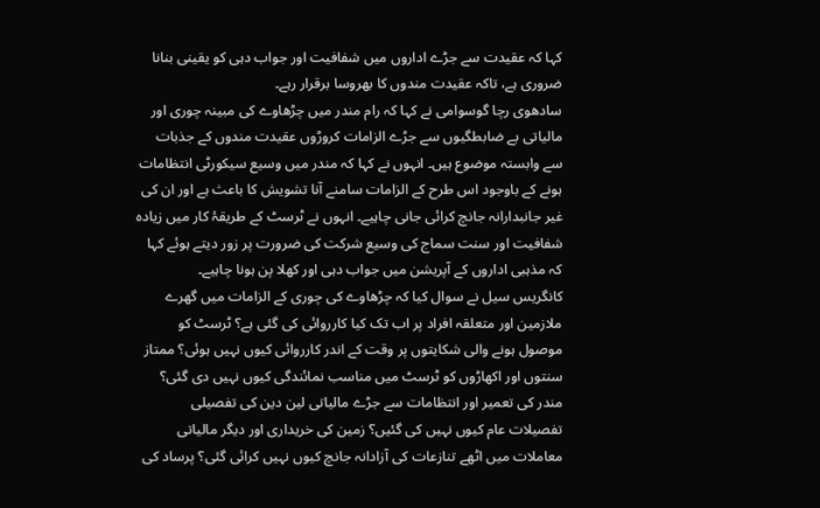کہا کہ عقیدت سے جڑے اداروں میں شفافیت اور جواب دہی کو یقینی بنانا ضروری ہے، تاکہ عقیدت مندوں کا بھروسا برقرار رہے۔
سادھوی رچا گوسوامی نے کہا کہ رام مندر میں چڑھاوے کی مبینہ چوری اور مالیاتی بے ضابطگیوں سے جڑے الزامات کروڑوں عقیدت مندوں کے جذبات سے وابستہ موضوع ہیں۔ انہوں نے کہا کہ مندر میں وسیع سیکورٹی انتظامات ہونے کے باوجود اس طرح کے الزامات سامنے آنا تشویش کا باعث ہے اور ان کی غیر جانبدارانہ جانچ کرائی جانی چاہیے۔ انہوں نے ٹرسٹ کے طریقۂ کار میں زیادہ شفافیت اور سنت سماج کی وسیع شرکت کی ضرورت پر زور دیتے ہوئے کہا کہ مذہبی اداروں کے آپریشن میں جواب دہی اور کھلا پن ہونا چاہیے۔
کانگریس سیل نے سوال کیا کہ چڑھاوے کی چوری کے الزامات میں گھرے ملازمین اور متعلقہ افراد پر اب تک کیا کارروائی کی گئی ہے؟ ٹرسٹ کو موصول ہونے والی شکایتوں پر وقت کے اندر کارروائی کیوں نہیں ہوئی؟ ممتاز سنتوں اور اکھاڑوں کو ٹرسٹ میں مناسب نمائندگی کیوں نہیں دی گئی؟ مندر کی تعمیر اور انتظامات سے جڑے مالیاتی لین دین کی تفصیلی تفصیلات عام کیوں نہیں کی گئیں؟ زمین کی خریداری اور دیگر مالیاتی معاملات میں اٹھے تنازعات کی آزادانہ جانچ کیوں نہیں کرائی گئی؟ پرساد کی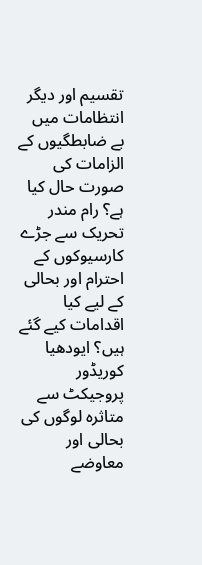تقسیم اور دیگر انتظامات میں بے ضابطگیوں کے الزامات کی صورت حال کیا ہے؟ رام مندر تحریک سے جڑے کارسیوکوں کے احترام اور بحالی کے لیے کیا اقدامات کیے گئے ہیں؟ ایودھیا کوریڈور پروجیکٹ سے متاثرہ لوگوں کی بحالی اور معاوضے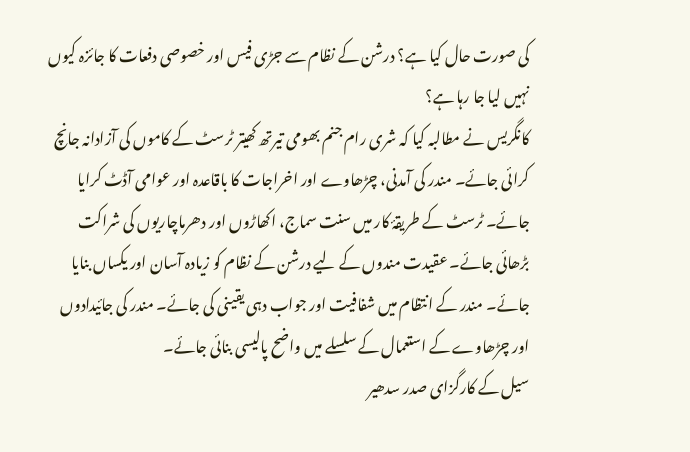کی صورت حال کیا ہے؟ درشن کے نظام سے جڑی فیس اور خصوصی دفعات کا جائزہ کیوں نہیں لیا جا رہا ہے؟
کانگریس نے مطالبہ کیا کہ شری رام جنم بھومی تیرتھ کھیتر ٹرسٹ کے کاموں کی آزادانہ جانچ کرائی جائے۔ مندر کی آمدنی، چڑھاوے اور اخراجات کا باقاعدہ اور عوامی آڈٹ کرایا جائے۔ ٹرسٹ کے طریقۂ کار میں سنت سماج، اکھاڑوں اور دھرماچاریوں کی شراکت بڑھائی جائے۔ عقیدت مندوں کے لیے درشن کے نظام کو زیادہ آسان اور یکساں بنایا جائے۔ مندر کے انتظام میں شفافیت اور جواب دہی یقینی کی جائے۔ مندر کی جائیدادوں اور چڑھاوے کے استعمال کے سلسلے میں واضح پالیسی بنائی جائے۔
سیل کے کارگزای صدر سدھیر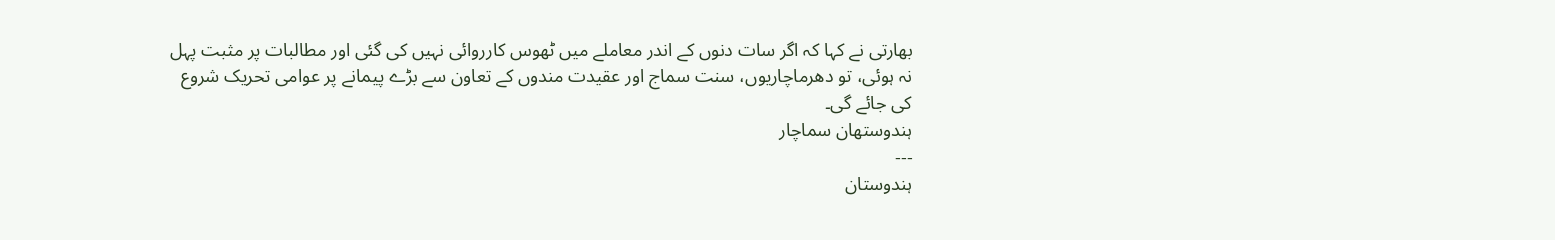بھارتی نے کہا کہ اگر سات دنوں کے اندر معاملے میں ٹھوس کارروائی نہیں کی گئی اور مطالبات پر مثبت پہل نہ ہوئی، تو دھرماچاریوں، سنت سماج اور عقیدت مندوں کے تعاون سے بڑے پیمانے پر عوامی تحریک شروع کی جائے گی۔
ہندوستھان سماچار
---
ہندوستان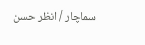سماچار / انظر حسن